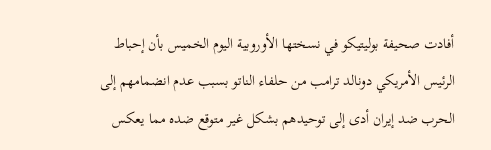أفادت صحيفة بوليتيكو في نسختها الأوروبية اليوم الخميس بأن إحباط الرئيس الأمريكي دونالد ترامب من حلفاء الناتو بسبب عدم انضمامهم إلى الحرب ضد إيران أدى إلى توحيدهم بشكل غير متوقع ضده مما يعكس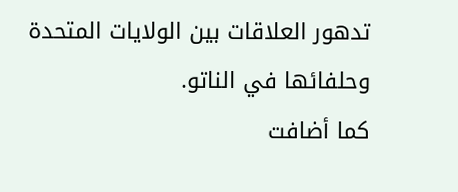تدهور العلاقات بين الولايات المتحدة وحلفائها في الناتو.
كما أضافت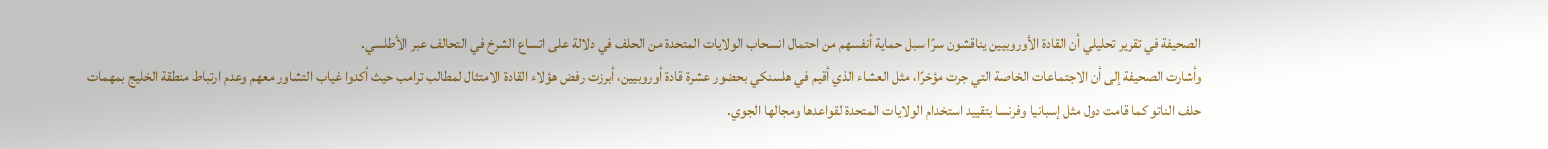الصحيفة في تقرير تحليلي أن القادة الأوروبيين يناقشون سرًا سبل حماية أنفسهم من احتمال انسحاب الولايات المتحدة من الحلف في دلالة على اتساع الشرخ في التحالف عبر الأطلسي.
وأشارت الصحيفة إلى أن الاجتماعات الخاصة التي جرت مؤخرًا، مثل العشاء الذي أقيم في هلسنكي بحضور عشرة قادة أوروبيين، أبرزت رفض هؤلاء القادة الامتثال لمطالب ترامب حيث أكدوا غياب التشاور معهم وعدم ارتباط منطقة الخليج بمهمات حلف الناتو كما قامت دول مثل إسبانيا وفرنسا بتقييد استخدام الولايات المتحدة لقواعدها ومجالها الجوي.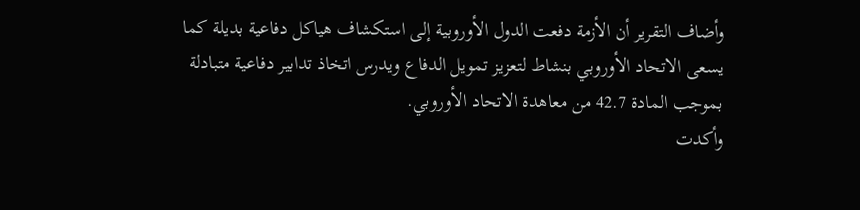وأضاف التقرير أن الأزمة دفعت الدول الأوروبية إلى استكشاف هياكل دفاعية بديلة كما يسعى الاتحاد الأوروبي بنشاط لتعزيز تمويل الدفاع ويدرس اتخاذ تدابير دفاعية متبادلة بموجب المادة 42.7 من معاهدة الاتحاد الأوروبي.
وأكدت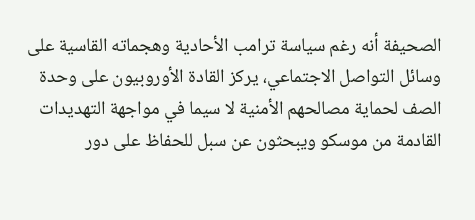الصحيفة أنه رغم سياسة ترامب الأحادية وهجماته القاسية على وسائل التواصل الاجتماعي، يركز القادة الأوروبيون على وحدة الصف لحماية مصالحهم الأمنية لا سيما في مواجهة التهديدات القادمة من موسكو ويبحثون عن سبل للحفاظ على دور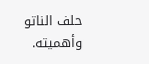حلف الناتو وأهميته.